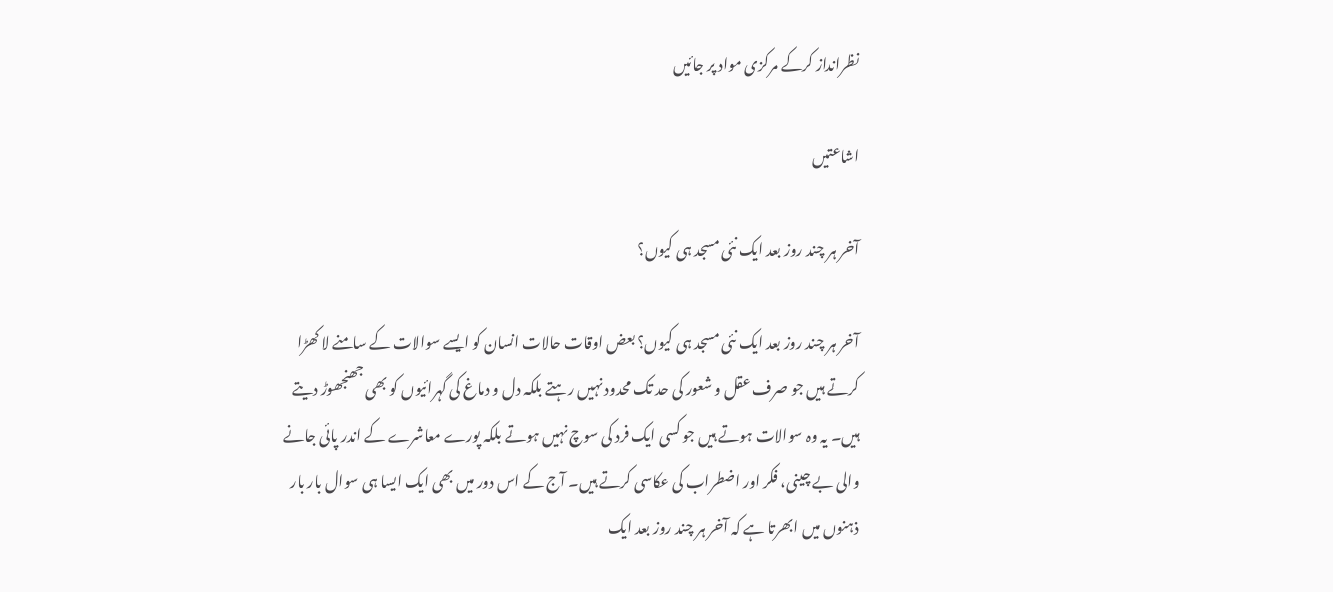نظرانداز کرکے مرکزی مواد پر جائیں

اشاعتیں

آخر ہر چند روز بعد ایک نئی مسجد ہی کیوں؟

آخر ہر چند روز بعد ایک نئی مسجد ہی کیوں؟ بعض اوقات حالات انسان کو ایسے سوالات کے سامنے لا کھڑا کرتے ہیں جو صرف عقل و شعور کی حد تک محدود نہیں رہتے بلکہ دل و دماغ کی گہرائیوں کو بھی جھنجھوڑ دیتے ہیں۔ یہ وہ سوالات ہوتے ہیں جو کسی ایک فرد کی سوچ نہیں ہوتے بلکہ پورے معاشرے کے اندر پائی جانے والی بے چینی، فکر اور اضطراب کی عکاسی کرتے ہیں۔ آج کے اس دور میں بھی ایک ایسا ہی سوال بار بار ذہنوں میں ابھرتا ہے کہ آخر ہر چند روز بعد ایک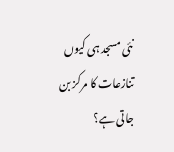نئی مسجد ہی کیوں تنازعات کا مرکز بن جاتی ہے؟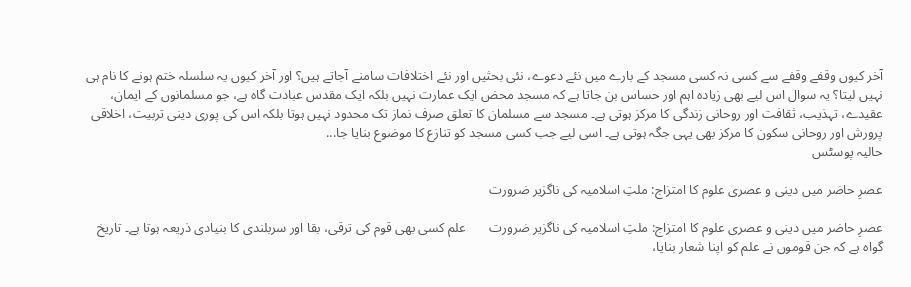آخر کیوں وقفے وقفے سے کسی نہ کسی مسجد کے بارے میں نئے دعوے، نئی بحثیں اور نئے اختلافات سامنے آجاتے ہیں؟ اور آخر کیوں یہ سلسلہ ختم ہونے کا نام ہی نہیں لیتا؟ یہ سوال اس لیے بھی زیادہ اہم اور حساس بن جاتا ہے کہ مسجد محض ایک عمارت نہیں بلکہ ایک مقدس عبادت گاہ ہے، جو مسلمانوں کے ایمان، عقیدے، تہذیب، ثقافت اور روحانی زندگی کا مرکز ہوتی ہے۔ مسجد سے مسلمان کا تعلق صرف نماز تک محدود نہیں ہوتا بلکہ اس کی پوری دینی تربیت، اخلاقی پرورش اور روحانی سکون کا مرکز بھی یہی جگہ ہوتی ہے۔ اسی لیے جب کسی مسجد کو تنازع کا موضوع بنایا جا...
حالیہ پوسٹس

عصرِ حاضر میں دینی و عصری علوم کا امتزاج: ملتِ اسلامیہ کی ناگزیر ضرورت

عصرِ حاضر میں دینی و عصری علوم کا امتزاج: ملتِ اسلامیہ کی ناگزیر ضرورت       علم کسی بھی قوم کی ترقی، بقا اور سربلندی کا بنیادی ذریعہ ہوتا ہے۔ تاریخ گواہ ہے کہ جن قوموں نے علم کو اپنا شعار بنایا،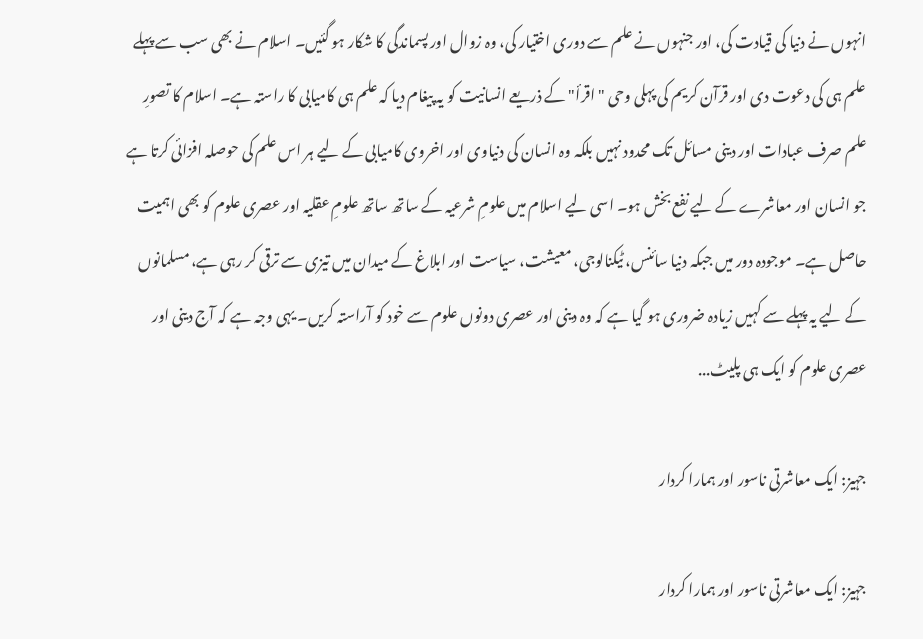انہوں نے دنیا کی قیادت کی، اور جنہوں نے علم سے دوری اختیار کی، وہ زوال اور پسماندگی کا شکار ہو گئیں۔ اسلام نے بھی سب سے پہلے علم ہی کی دعوت دی اور قرآن کریم کی پہلی وحی "اقرأ" کے ذریعے انسانیت کو یہ پیغام دیا کہ علم ہی کامیابی کا راستہ ہے۔ اسلام کا تصورِ علم صرف عبادات اور دینی مسائل تک محدود نہیں بلکہ وہ انسان کی دنیاوی اور اخروی کامیابی کے لیے ہر اس علم کی حوصلہ افزائی کرتا ہے جو انسان اور معاشرے کے لیے نفع بخش ہو۔ اسی لیے اسلام میں علومِ شرعیہ کے ساتھ ساتھ علومِ عقلیہ اور عصری علوم کو بھی اہمیت حاصل ہے۔ موجودہ دور میں جبکہ دنیا سائنس، ٹیکنالوجی، معیشت، سیاست اور ابلاغ کے میدان میں تیزی سے ترقی کر رہی ہے، مسلمانوں کے لیے یہ پہلے سے کہیں زیادہ ضروری ہو گیا ہے کہ وہ دینی اور عصری دونوں علوم سے خود کو آراستہ کریں۔ یہی وجہ ہے کہ آج دینی اور عصری علوم کو ایک ہی پلیٹ...

جہیز: ایک معاشرتی ناسور اور ہمارا کردار

جہیز: ایک معاشرتی ناسور اور ہمارا کردار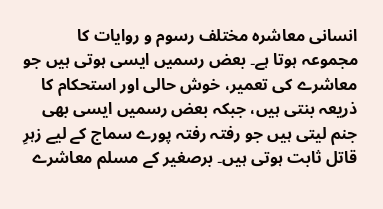انسانی معاشرہ مختلف رسوم و روایات کا مجموعہ ہوتا ہے۔ بعض رسمیں ایسی ہوتی ہیں جو معاشرے کی تعمیر، خوش حالی اور استحکام کا ذریعہ بنتی ہیں، جبکہ بعض رسمیں ایسی بھی جنم لیتی ہیں جو رفتہ رفتہ پورے سماج کے لیے زہرِ قاتل ثابت ہوتی ہیں۔ برصغیر کے مسلم معاشرے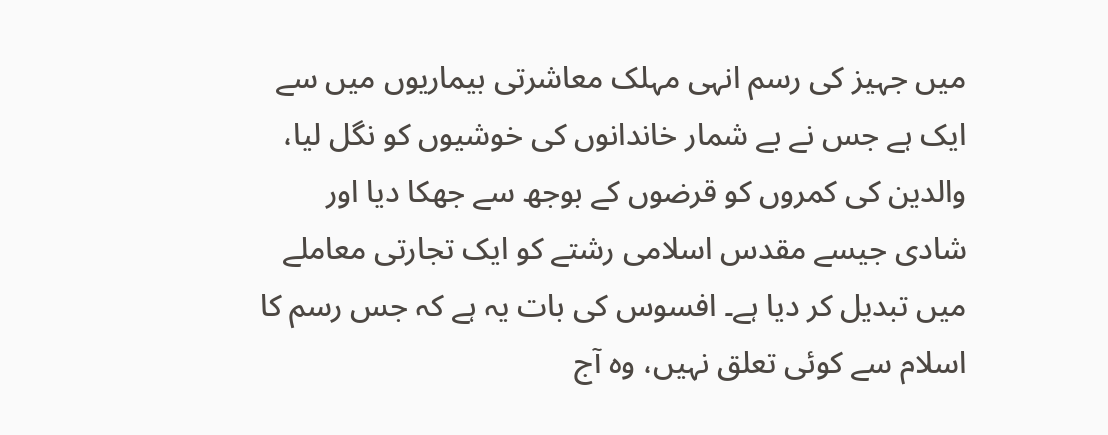میں جہیز کی رسم انہی مہلک معاشرتی بیماریوں میں سے ایک ہے جس نے بے شمار خاندانوں کی خوشیوں کو نگل لیا، والدین کی کمروں کو قرضوں کے بوجھ سے جھکا دیا اور شادی جیسے مقدس اسلامی رشتے کو ایک تجارتی معاملے میں تبدیل کر دیا ہے۔ افسوس کی بات یہ ہے کہ جس رسم کا اسلام سے کوئی تعلق نہیں، وہ آج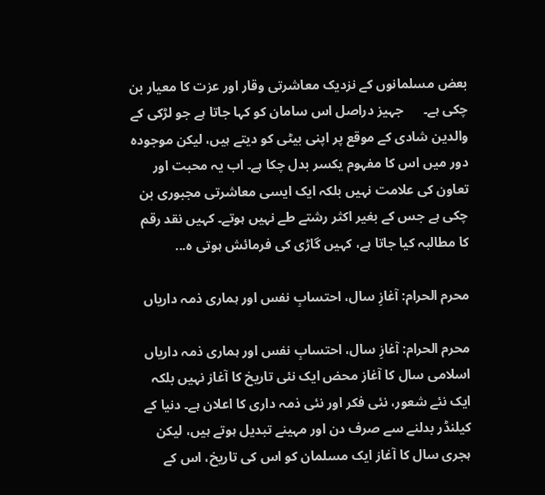بعض مسلمانوں کے نزدیک معاشرتی وقار اور عزت کا معیار بن چکی ہے۔      جہیز دراصل اس سامان کو کہا جاتا ہے جو لڑکی کے والدین شادی کے موقع پر اپنی بیٹی کو دیتے ہیں، لیکن موجودہ دور میں اس کا مفہوم یکسر بدل چکا ہے۔ اب یہ محبت اور تعاون کی علامت نہیں بلکہ ایک ایسی معاشرتی مجبوری بن چکی ہے جس کے بغیر اکثر رشتے طے نہیں ہوتے۔ کہیں نقد رقم کا مطالبہ کیا جاتا ہے، کہیں گاڑی کی فرمائش ہوتی ہ...

محرم الحرام: آغازِ سال، احتسابِ نفس اور ہماری ذمہ داریاں

محرم الحرام: آغازِ سال، احتسابِ نفس اور ہماری ذمہ داریاں      اسلامی سال کا آغاز محض ایک نئی تاریخ کا آغاز نہیں بلکہ ایک نئے شعور، نئی فکر اور نئی ذمہ داری کا اعلان ہے۔ دنیا کے کیلنڈر بدلنے سے صرف دن اور مہینے تبدیل ہوتے ہیں، لیکن ہجری سال کا آغاز ایک مسلمان کو اس کی تاریخ، اس کے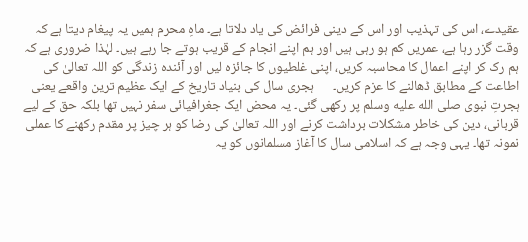عقیدے، اس کی تہذیب اور اس کے دینی فرائض کی یاد دلاتا ہے۔ ماہِ محرم ہمیں یہ پیغام دیتا ہے کہ وقت گزر رہا ہے، عمریں کم ہو رہی ہیں اور ہم اپنے انجام کے قریب ہوتے جا رہے ہیں۔ لہٰذا ضروری ہے کہ ہم رک کر اپنے اعمال کا محاسبہ کریں، اپنی غلطیوں کا جائزہ لیں اور آئندہ زندگی کو اللہ تعالیٰ کی اطاعت کے مطابق ڈھالنے کا عزم کریں۔      ہجری سال کی بنیاد تاریخ کے ایک عظیم ترین واقعے یعنی ہجرتِ نبوی صلى الله عليه وسلم پر رکھی گئی۔ یہ محض ایک جغرافیائی سفر نہیں تھا بلکہ حق کے لیے قربانی، دین کی خاطر مشکلات برداشت کرنے اور اللہ تعالیٰ کی رضا کو ہر چیز پر مقدم رکھنے کا عملی نمونہ تھا۔ یہی وجہ ہے کہ اسلامی سال کا آغاز مسلمانوں کو یہ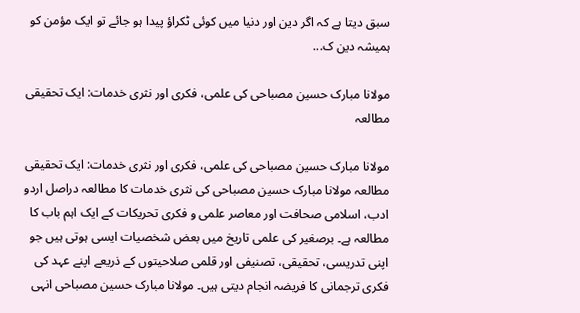سبق دیتا ہے کہ اگر دین اور دنیا میں کوئی ٹکراؤ پیدا ہو جائے تو ایک مؤمن کو ہمیشہ دین ک...

مولانا مبارک حسین مصباحی کی علمی، فکری اور نثری خدمات: ایک تحقیقی مطالعہ

مولانا مبارک حسین مصباحی کی علمی، فکری اور نثری خدمات: ایک تحقیقی مطالعہ مولانا مبارک حسین مصباحی کی نثری خدمات کا مطالعہ دراصل اردو ادب، اسلامی صحافت اور معاصر علمی و فکری تحریکات کے ایک اہم باب کا مطالعہ ہے۔ برصغیر کی علمی تاریخ میں بعض شخصیات ایسی ہوتی ہیں جو اپنی تدریسی، تحقیقی، تصنیفی اور قلمی صلاحیتوں کے ذریعے اپنے عہد کی فکری ترجمانی کا فریضہ انجام دیتی ہیں۔ مولانا مبارک حسین مصباحی انہی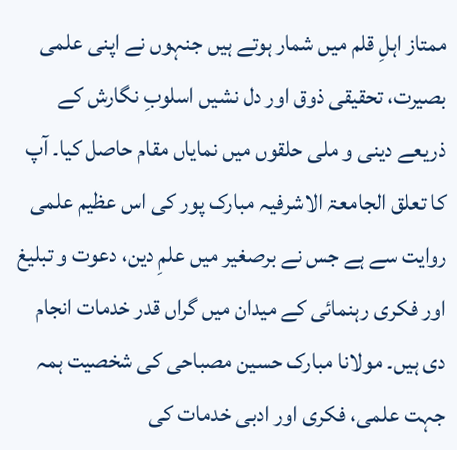ممتاز اہلِ قلم میں شمار ہوتے ہیں جنہوں نے اپنی علمی بصیرت، تحقیقی ذوق اور دل نشیں اسلوبِ نگارش کے ذریعے دینی و ملی حلقوں میں نمایاں مقام حاصل کیا۔ آپ کا تعلق الجامعۃ الاشرفیہ مبارک پور کی اس عظیم علمی روایت سے ہے جس نے برصغیر میں علمِ دین، دعوت و تبلیغ اور فکری رہنمائی کے میدان میں گراں قدر خدمات انجام دی ہیں۔ مولانا مبارک حسین مصباحی کی شخصیت ہمہ جہت علمی، فکری اور ادبی خدمات کی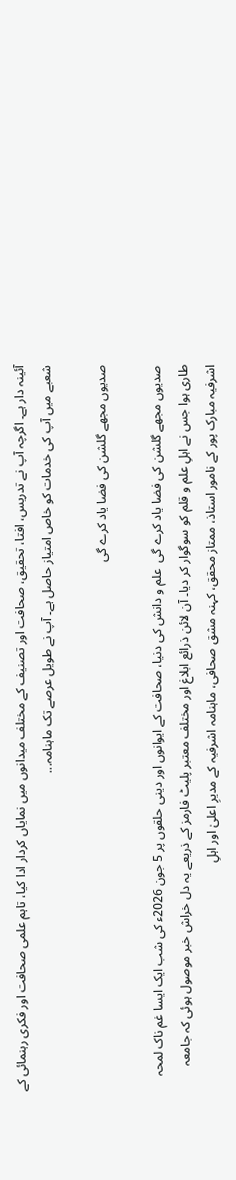آئینہ دار ہے۔ اگرچہ آپ نے تدریس، افتا، تحقیق، صحافت اور تصنیف کے مختلف میدانوں میں نمایاں کردار ادا کیا، تاہم علمی صحافت اور فکری رہنمائی کے شعبے میں آپ کی خدمات کو خاص امتیاز حاصل ہے۔ آپ نے طویل عرصے تک ماہنامہ...

صدیوں مجھے گلشن کی فضا یاد کرے گی

صدیوں مجھے گلشن کی فضا یاد کرے گی  علم و دانش کی دنیا، صحافت کے ایوانوں اور دینی حلقوں پر 5 جون 2026ء کی شب ایک ایسا غم ناک لمحہ طاری ہوا جس نے اہلِ علم و قلم کو سوگوار کر دیا۔ آن لائن ذرائع ابلاغ اور مختلف معتبر پلیٹ فارمز کے ذریعے یہ دل خراش خبر موصول ہوئی کہ جامعہ اشرفیہ مبارک پور کے نامور استاذ، ممتاز محقق، کہنہ مشق صحافی، ماہنامہ اشرفیہ کے مدیرِ اعلیٰ اور اہلِ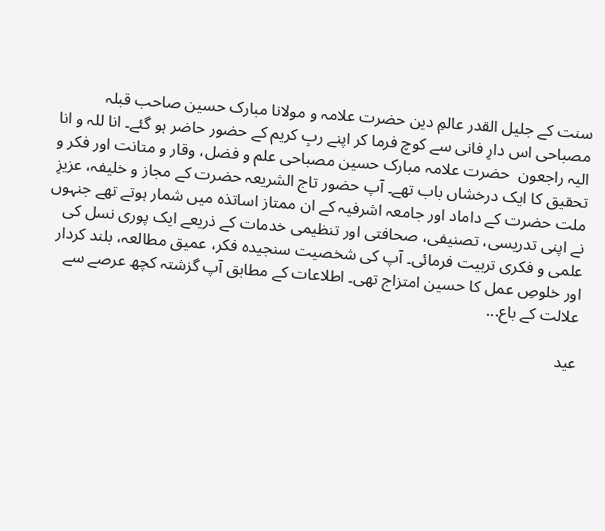سنت کے جلیل القدر عالمِ دین حضرت علامہ و مولانا مبارک حسین صاحب قبلہ مصباحی اس دارِ فانی سے کوچ فرما کر اپنے ربِ کریم کے حضور حاضر ہو گئے۔ انا للہ و انا الیہ راجعون  حضرت علامہ مبارک حسین مصباحی علم و فضل، وقار و متانت اور فکر و تحقیق کا ایک درخشاں باب تھے۔ آپ حضور تاج الشریعہ حضرت کے مجاز و خلیفہ، عزیزِ ملت حضرت کے داماد اور جامعہ اشرفیہ کے ان ممتاز اساتذہ میں شمار ہوتے تھے جنہوں نے اپنی تدریسی، تصنیفی، صحافتی اور تنظیمی خدمات کے ذریعے ایک پوری نسل کی علمی و فکری تربیت فرمائی۔ آپ کی شخصیت سنجیدہ فکر، عمیق مطالعہ، بلند کردار اور خلوصِ عمل کا حسین امتزاج تھی۔ اطلاعات کے مطابق آپ گزشتہ کچھ عرصے سے علالت کے باع...

عید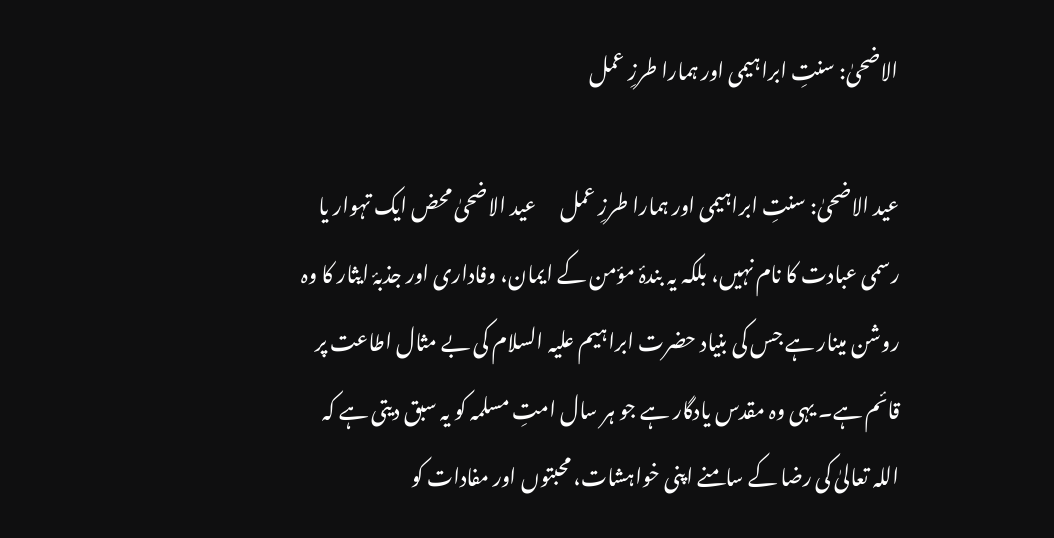الاضحیٰ: سنتِ ابراہیمی اور ہمارا طرزِ عمل

عید الاضحیٰ: سنتِ ابراہیمی اور ہمارا طرزِ عمل      عید الاضحیٰ محض ایک تہوار یا رسمی عبادت کا نام نہیں، بلکہ یہ بندۂ مؤمن کے ایمان، وفاداری اور جذبۂ ایثار کا وہ روشن مینار ہے جس کی بنیاد حضرت ابراہیم علیہ السلام کی بے مثال اطاعت پر قائم ہے۔ یہی وہ مقدس یادگار ہے جو ہر سال امتِ مسلمہ کو یہ سبق دیتی ہے کہ اللہ تعالیٰ کی رضا کے سامنے اپنی خواہشات، محبتوں اور مفادات کو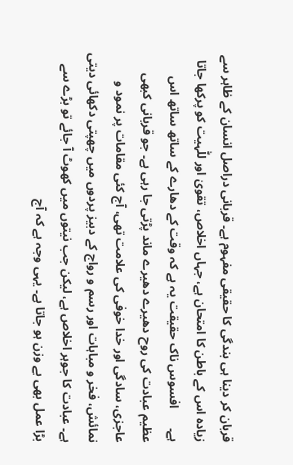قربان کر دینا ہی بندگی کا حقیقی مفہوم ہے۔ قربانی دراصل انسان کے ظاہر سے زیادہ اس کے باطن کا امتحان ہے، جہاں اخلاص، تقویٰ اور للّٰہیت کو پرکھا جاتا ہے۔      افسوس ناک حقیقت یہ ہے کہ وقت کے دھارے کے ساتھ ساتھ اس عظیم عبادت کی روح دھیرے دھیرے ماند پڑتی جا رہی ہے۔ جو قربانی کبھی عاجزی، سادگی اور خدا خوفی کی علامت تھی، آج کئی مقامات پر نمود و نمائش، فخر و مباہات اور رسم و رواج کے دبیز پردوں میں چھپتی دکھائی دیتی ہے۔ عبادت کا جوہر اخلاص ہے، لیکن جب نیتوں میں کھوٹ آ جائے تو بڑے سے بڑا عمل بھی بے وزن ہو جاتا ہے۔ یہی وجہ ہے کہ آج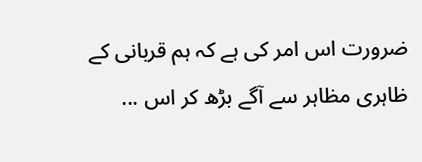ضرورت اس امر کی ہے کہ ہم قربانی کے ظاہری مظاہر سے آگے بڑھ کر اس ...